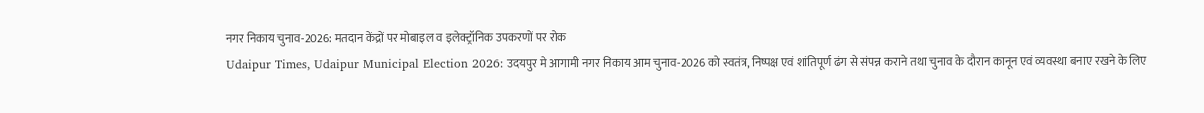नगर निकाय चुनाव-2026: मतदान केंद्रों पर मोबाइल व इलेक्ट्रॉनिक उपकरणों पर रोक
Udaipur Times, Udaipur Municipal Election 2026: उदयपुर मे आगामी नगर निकाय आम चुनाव-2026 को स्वतंत्र, निष्पक्ष एवं शांतिपूर्ण ढंग से संपन्न कराने तथा चुनाव के दौरान कानून एवं व्यवस्था बनाए रखने के लिए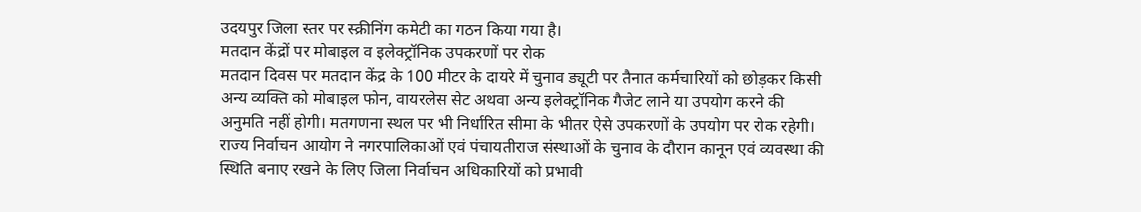उदयपुर जिला स्तर पर स्क्रीनिंग कमेटी का गठन किया गया है।
मतदान केंद्रों पर मोबाइल व इलेक्ट्रॉनिक उपकरणों पर रोक
मतदान दिवस पर मतदान केंद्र के 100 मीटर के दायरे में चुनाव ड्यूटी पर तैनात कर्मचारियों को छोड़कर किसी अन्य व्यक्ति को मोबाइल फोन, वायरलेस सेट अथवा अन्य इलेक्ट्रॉनिक गैजेट लाने या उपयोग करने की अनुमति नहीं होगी। मतगणना स्थल पर भी निर्धारित सीमा के भीतर ऐसे उपकरणों के उपयोग पर रोक रहेगी।
राज्य निर्वाचन आयोग ने नगरपालिकाओं एवं पंचायतीराज संस्थाओं के चुनाव के दौरान कानून एवं व्यवस्था की स्थिति बनाए रखने के लिए जिला निर्वाचन अधिकारियों को प्रभावी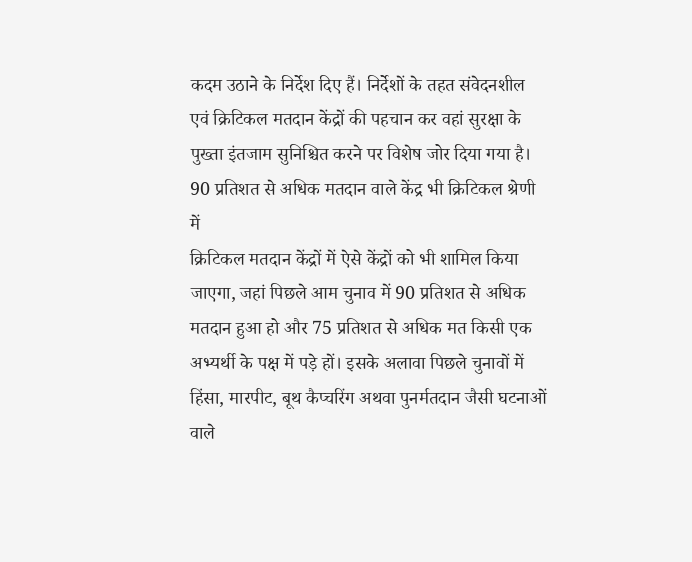कदम उठाने के निर्देश दिए हैं। निर्देशों के तहत संवेदनशील एवं क्रिटिकल मतदान केंद्रों की पहचान कर वहां सुरक्षा के पुख्ता इंतजाम सुनिश्चित करने पर विशेष जोर दिया गया है।
90 प्रतिशत से अधिक मतदान वाले केंद्र भी क्रिटिकल श्रेणी में
क्रिटिकल मतदान केंद्रों में ऐसे केंद्रों को भी शामिल किया जाएगा, जहां पिछले आम चुनाव में 90 प्रतिशत से अधिक मतदान हुआ हो और 75 प्रतिशत से अधिक मत किसी एक अभ्यर्थी के पक्ष में पड़े हों। इसके अलावा पिछले चुनावों में हिंसा, मारपीट, बूथ कैप्चरिंग अथवा पुनर्मतदान जैसी घटनाओं वाले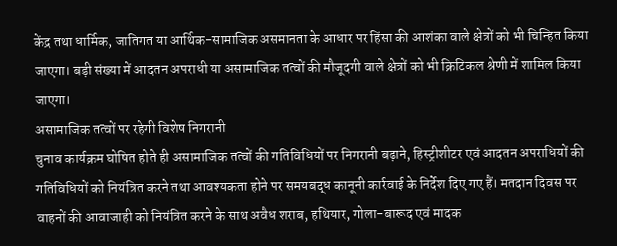केंद्र तथा धार्मिक, जातिगत या आर्थिक-सामाजिक असमानता के आधार पर हिंसा की आशंका वाले क्षेत्रों को भी चिन्हित किया जाएगा। बड़ी संख्या में आदतन अपराधी या असामाजिक तत्वों की मौजूदगी वाले क्षेत्रों को भी क्रिटिकल श्रेणी में शामिल किया जाएगा।
असामाजिक तत्वों पर रहेगी विशेष निगरानी
चुनाव कार्यक्रम घोषित होते ही असामाजिक तत्वों की गतिविधियों पर निगरानी बढ़ाने, हिस्ट्रीशीटर एवं आदतन अपराधियों की गतिविधियों को नियंत्रित करने तथा आवश्यकता होने पर समयबद्ध कानूनी कार्रवाई के निर्देश दिए गए हैं। मतदान दिवस पर वाहनों की आवाजाही को नियंत्रित करने के साथ अवैध शराब, हथियार, गोला-बारूद एवं मादक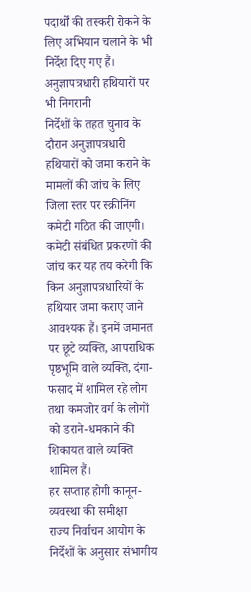पदार्थों की तस्करी रोकने के लिए अभियान चलाने के भी निर्देश दिए गए हैं।
अनुज्ञापत्रधारी हथियारों पर भी निगरानी
निर्देशों के तहत चुनाव के दौरान अनुज्ञापत्रधारी हथियारों को जमा कराने के मामलों की जांच के लिए जिला स्तर पर स्क्रीनिंग कमेटी गठित की जाएगी। कमेटी संबंधित प्रकरणों की जांच कर यह तय करेगी कि किन अनुज्ञापत्रधारियों के हथियार जमा कराए जाने आवश्यक हैं। इनमें जमानत पर छूटे व्यक्ति, आपराधिक पृष्ठभूमि वाले व्यक्ति, दंगा-फसाद में शामिल रहे लोग तथा कमजोर वर्ग के लोगों को डराने-धमकाने की शिकायत वाले व्यक्ति शामिल हैं।
हर सप्ताह होगी कानून-व्यवस्था की समीक्षा
राज्य निर्वाचन आयोग के निर्देशों के अनुसार संभागीय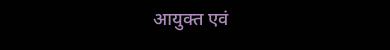आयुक्त एवं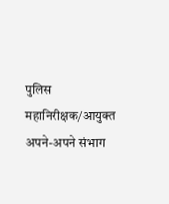पुलिस महानिरीक्षक/आयुक्त अपने-अपने संभाग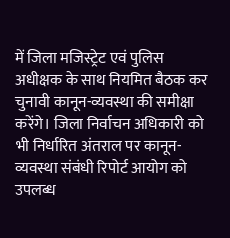में जिला मजिस्ट्रेट एवं पुलिस अधीक्षक के साथ नियमित बैठक कर चुनावी कानून-व्यवस्था की समीक्षा करेंगे। जिला निर्वाचन अधिकारी को भी निर्धारित अंतराल पर कानून-व्यवस्था संबंधी रिपोर्ट आयोग को उपलब्ध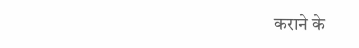कराने के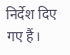निर्देश दिए गए हैं।